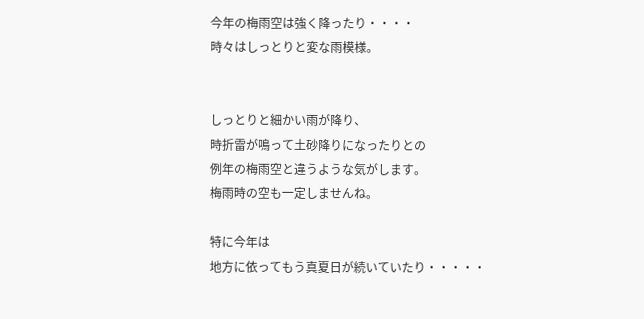今年の梅雨空は強く降ったり・・・・
時々はしっとりと変な雨模様。


しっとりと細かい雨が降り、
時折雷が鳴って土砂降りになったりとの
例年の梅雨空と違うような気がします。
梅雨時の空も一定しませんね。

特に今年は
地方に依ってもう真夏日が続いていたり・・・・・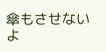傘もさせないよ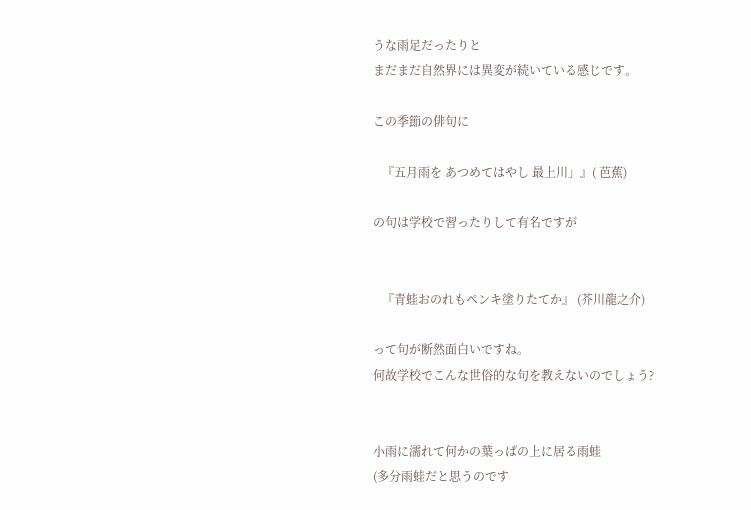うな雨足だったりと
まだまだ自然界には異変が続いている感じです。

この季節の俳句に

   『五月雨を あつめてはやし 最上川」』( 芭蕉)

の句は学校で習ったりして有名ですが


   『青蛙おのれもペンキ塗りたてか』 (芥川龍之介)

って句が断然面白いですね。
何故学校でこんな世俗的な句を教えないのでしょう?


小雨に濡れて何かの葉っぱの上に居る雨蛙
(多分雨蛙だと思うのです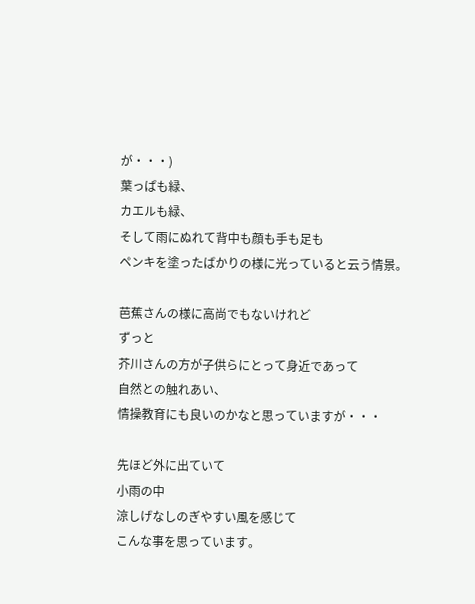が・・・)
葉っぱも緑、
カエルも緑、
そして雨にぬれて背中も顔も手も足も
ペンキを塗ったばかりの様に光っていると云う情景。

芭蕉さんの様に高尚でもないけれど
ずっと
芥川さんの方が子供らにとって身近であって
自然との触れあい、
情操教育にも良いのかなと思っていますが・・・

先ほど外に出ていて
小雨の中
涼しげなしのぎやすい風を感じて
こんな事を思っています。